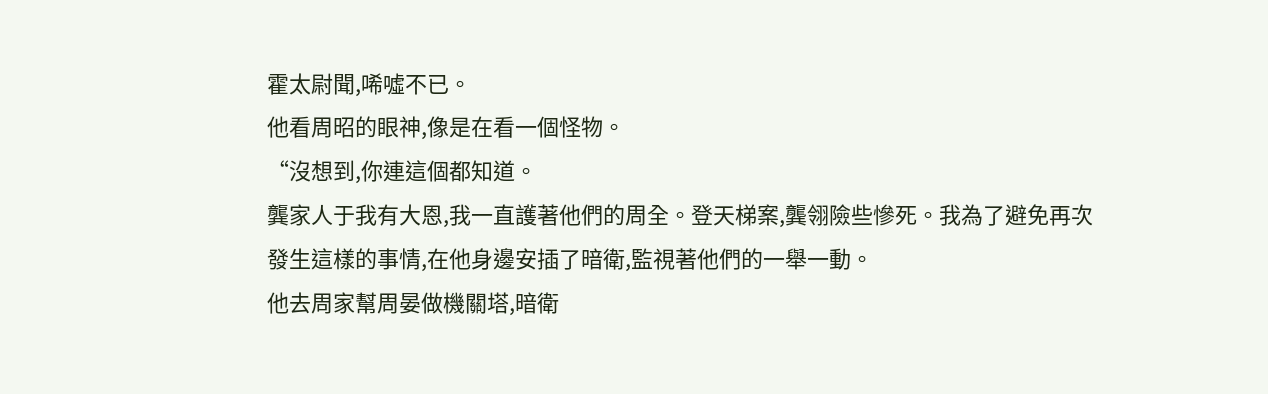霍太尉聞,唏噓不已。
他看周昭的眼神,像是在看一個怪物。
“沒想到,你連這個都知道。
龔家人于我有大恩,我一直護著他們的周全。登天梯案,龔翎險些慘死。我為了避免再次發生這樣的事情,在他身邊安插了暗衛,監視著他們的一舉一動。
他去周家幫周晏做機關塔,暗衛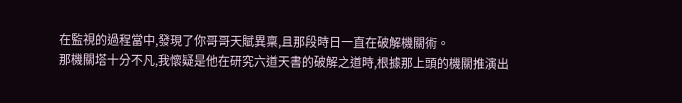在監視的過程當中,發現了你哥哥天賦異稟,且那段時日一直在破解機關術。
那機關塔十分不凡,我懷疑是他在研究六道天書的破解之道時,根據那上頭的機關推演出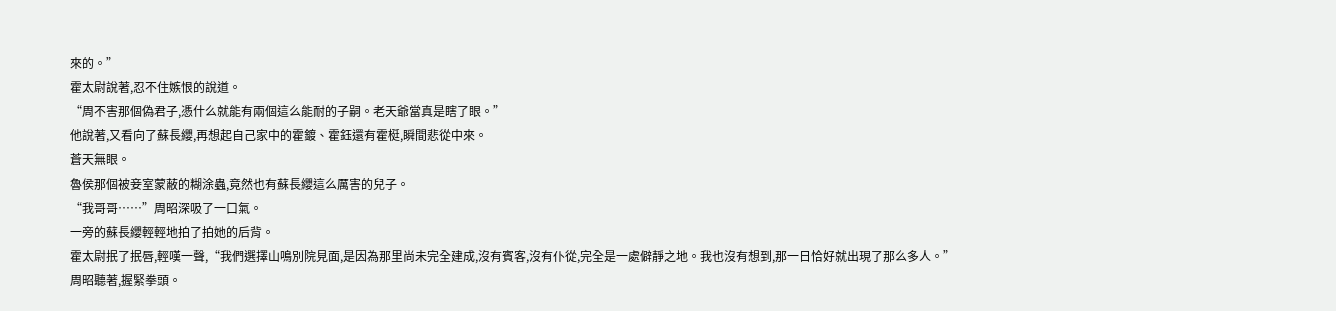來的。”
霍太尉說著,忍不住嫉恨的說道。
“周不害那個偽君子,憑什么就能有兩個這么能耐的子嗣。老天爺當真是瞎了眼。”
他說著,又看向了蘇長纓,再想起自己家中的霍鍍、霍鈺還有霍梃,瞬間悲從中來。
蒼天無眼。
魯侯那個被妾室蒙蔽的糊涂蟲,竟然也有蘇長纓這么厲害的兒子。
“我哥哥……”周昭深吸了一口氣。
一旁的蘇長纓輕輕地拍了拍她的后背。
霍太尉抿了抿唇,輕嘆一聲,“我們選擇山鳴別院見面,是因為那里尚未完全建成,沒有賓客,沒有仆從,完全是一處僻靜之地。我也沒有想到,那一日恰好就出現了那么多人。”
周昭聽著,握緊拳頭。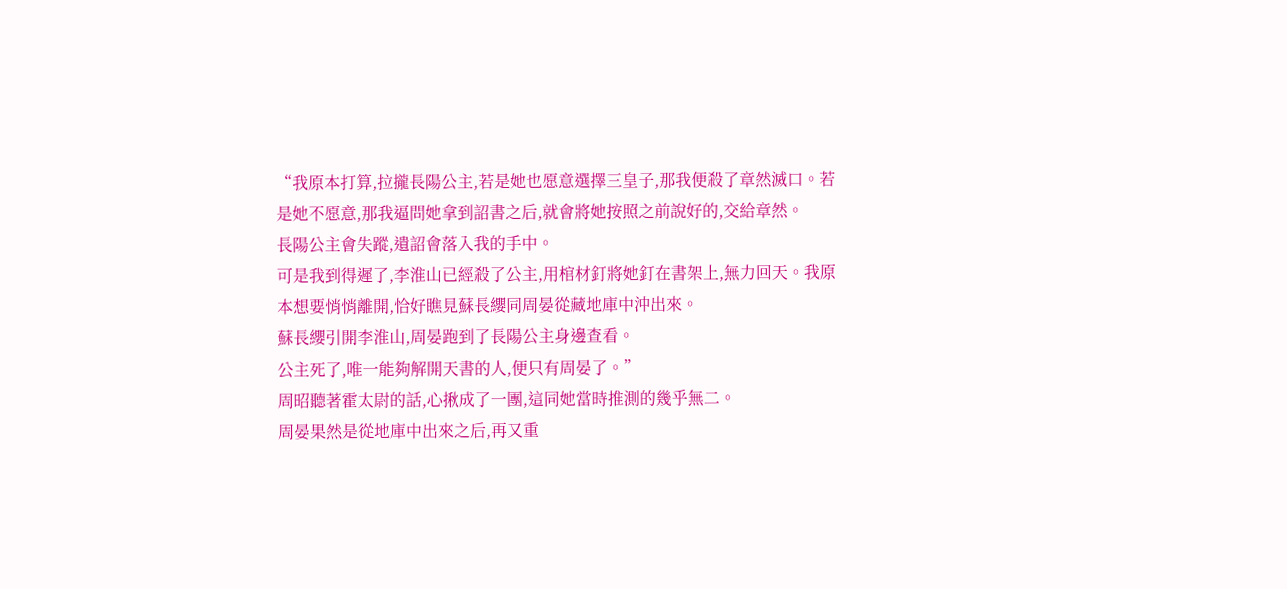“我原本打算,拉攏長陽公主,若是她也愿意選擇三皇子,那我便殺了章然滅口。若是她不愿意,那我逼問她拿到詔書之后,就會將她按照之前說好的,交給章然。
長陽公主會失蹤,遺詔會落入我的手中。
可是我到得遲了,李淮山已經殺了公主,用棺材釘將她釘在書架上,無力回天。我原本想要悄悄離開,恰好瞧見蘇長纓同周晏從藏地庫中沖出來。
蘇長纓引開李淮山,周晏跑到了長陽公主身邊查看。
公主死了,唯一能夠解開天書的人,便只有周晏了。”
周昭聽著霍太尉的話,心揪成了一團,這同她當時推測的幾乎無二。
周晏果然是從地庫中出來之后,再又重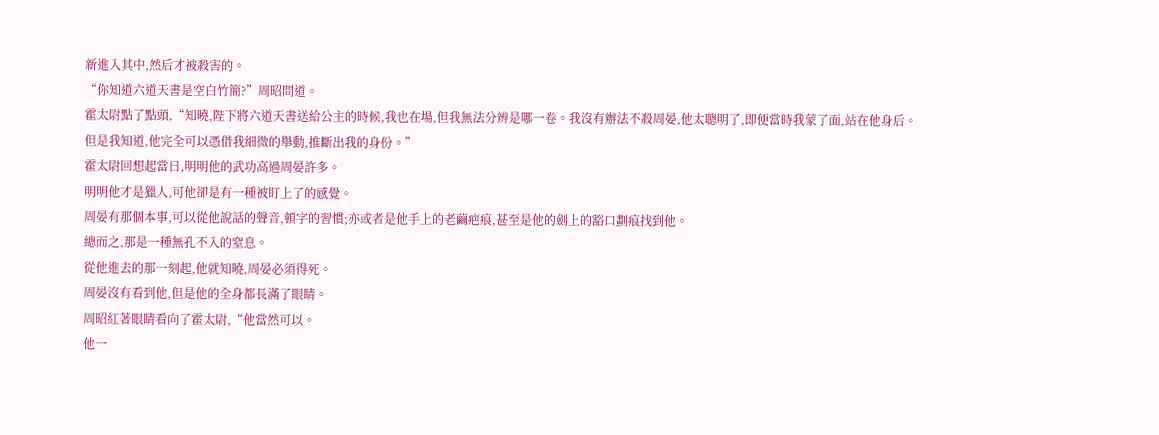新進入其中,然后才被殺害的。
“你知道六道天書是空白竹簡?”周昭問道。
霍太尉點了點頭,“知曉,陛下將六道天書送給公主的時候,我也在場,但我無法分辨是哪一卷。我沒有辦法不殺周晏,他太聰明了,即便當時我蒙了面,站在他身后。
但是我知道,他完全可以憑借我細微的舉動,推斷出我的身份。”
霍太尉回想起當日,明明他的武功高過周晏許多。
明明他才是獵人,可他卻是有一種被盯上了的感覺。
周晏有那個本事,可以從他說話的聲音,頓字的習慣;亦或者是他手上的老繭疤痕,甚至是他的劍上的豁口劃痕找到他。
總而之,那是一種無孔不入的窒息。
從他進去的那一刻起,他就知曉,周晏必須得死。
周晏沒有看到他,但是他的全身都長滿了眼睛。
周昭紅著眼睛看向了霍太尉,“他當然可以。
他一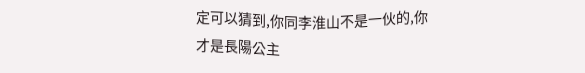定可以猜到,你同李淮山不是一伙的,你才是長陽公主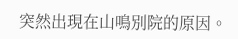突然出現在山鳴別院的原因。